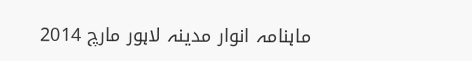ماہنامہ انوار مدینہ لاہور مارچ 2014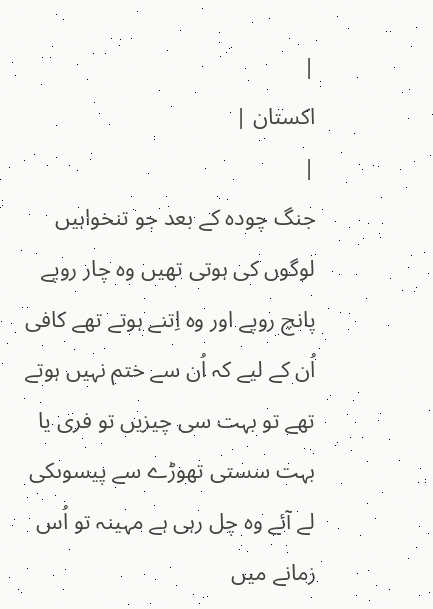|
اكستان |
|
جنگ چودہ کے بعد جو تنخواہیں لوگوں کی ہوتی تھیں وہ چار روپے پانچ روپے اور وہ اِتنے ہوتے تھے کافی اُن کے لیے کہ اُن سے ختم نہیں ہوتے تھے تو بہت سی چیزیں تو فری یا بہت سستی تھوڑے سے پیسوںکی لے آئے وہ چل رہی ہے مہینہ تو اُس زمانے میں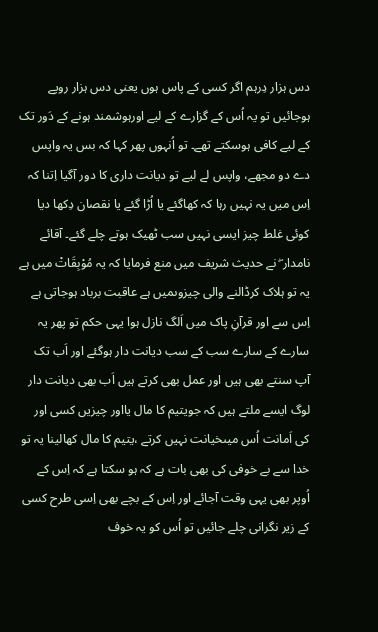دس ہزار دِرہم اگر کسی کے پاس ہوں یعنی دس ہزار روپے ہوجائیں تو یہ اُس کے گزارے کے لیے اورہوشمند ہونے کے دَور تک کے لیے کافی ہوسکتے تھے۔ تو اُنہوں پھر کہا کہ بس یہ واپس دے دو مجھے، واپس لے لیے تو دیانت داری کا دور آگیا اِتنا کہ اِس میں یہ نہیں رہا کہ کھاگئے یا اُڑا گئے یا نقصان دِکھا دیا کوئی غلط چیز ایسی نہیں سب ٹھیک ہوتے چلے گئے۔ آقائے نامدار ۖ نے حدیث شریف میں منع فرمایا کہ یہ مُوْبِقَاتْ میں ہے یہ تو ہلاک کرڈالنے والی چیزوںمیں ہے عاقبت برباد ہوجاتی ہے اِس سے اور قرآنِ پاک میں اَلگ نازل ہوا یہی حکم تو پھر یہ سارے کے سارے سب کے سب دیانت دار ہوگئے اور اَب تک آپ سنتے بھی ہیں اور عمل بھی کرتے ہیں اَب بھی دیانت دار لوگ ایسے ملتے ہیں کہ جویتیم کا مال یااور چیزیں کسی اور کی اَمانت اُس میںخیانت نہیں کرتے ،یتیم کا مال کھالینا یہ تو خدا سے بے خوفی کی بھی بات ہے کہ ہو سکتا ہے کہ اِس کے اُوپر بھی یہی وقت آجائے اور اِس کے بچے بھی اِسی طرح کسی کے زیر نگرانی چلے جائیں تو اُس کو یہ خوف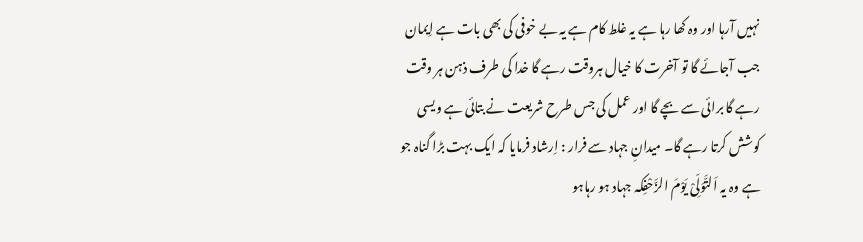نہیں آرہا اور وہ کھا رہا ہے یہ غلط کام ہے یہ بے خوفی کی بھی بات ہے اِیمان جب آجائے گا تو آخرت کا خیال ہروقت رہے گا خدا کی طرف ذہن ہر وقت رہے گا برائی سے بچے گا اور عمل کی جس طرح شریعت نے بتائی ہے ویسی کوشش کرتا رہے گا۔ میدانِ جہاد سے فرار : اِرشاد فرمایا کہ ایک بہت بڑا گناہ جو ہے وہ یہ اَلتَّوَلِّیْ یَوْمَ الزَّحْفِکہ جہاد ہو رہاہو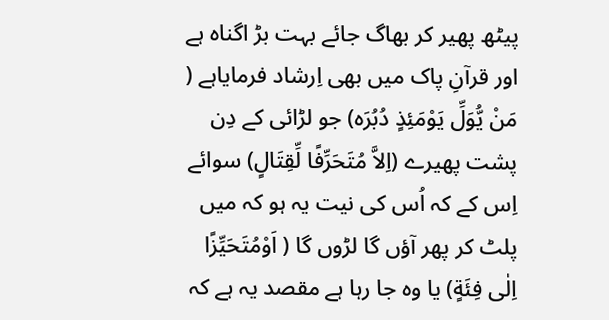پیٹھ پھیر کر بھاگ جائے بہت بڑ اگناہ ہے اور قرآنِ پاک میں بھی اِرشاد فرمایاہے ( مَنْ یُّوَلِّ یَوْمَئِذٍ دُبُرَہ) جو لڑائی کے دِن پشت پھیرے (اِلاَّ مُتَحَرِّفًا لِّقِتَالٍ) سوائے اِس کے کہ اُس کی نیت یہ ہو کہ میں پلٹ کر پھر آؤں گا لڑوں گا ( اَوْمُتَحَیِّزًا اِلٰی فِئَةٍ) یا وہ جا رہا ہے مقصد یہ ہے کہ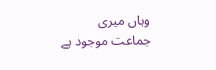وہاں میری جماعت موجود ہے